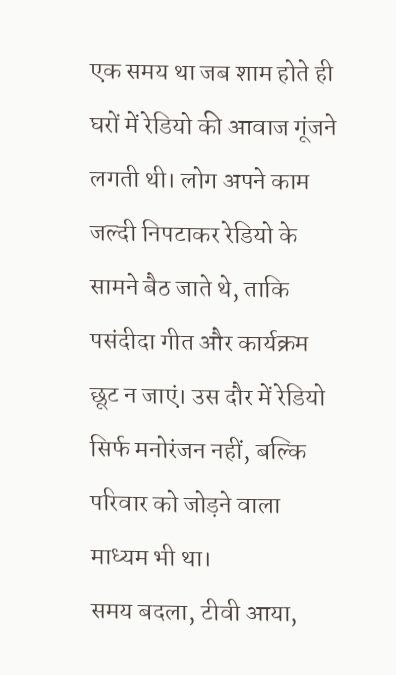एक समय था जब शाम होते ही घरों में रेडियो की आवाज गूंजने लगती थी। लोग अपने काम जल्दी निपटाकर रेडियो के सामने बैठ जाते थे, ताकि पसंदीदा गीत और कार्यक्रम छूट न जाएं। उस दौर में रेडियो सिर्फ मनोरंजन नहीं, बल्कि परिवार को जोड़ने वाला माध्यम भी था।
समय बदला, टीवी आया,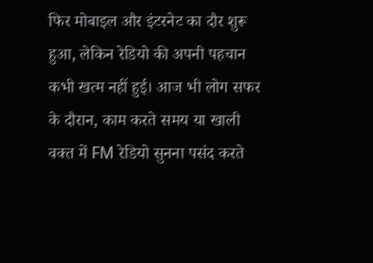फिर मोबाइल और इंटरनेट का दौर शुरू हुआ, लेकिन रेडियो की अपनी पहचान कभी खत्म नहीं हुई। आज भी लोग सफर के दौरान, काम करते समय या खाली वक्त में FM रेडियो सुनना पसंद करते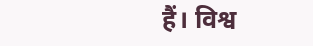हैं। विश्व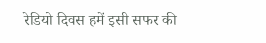रेडियो दिवस हमें इसी सफर की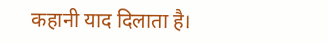कहानी याद दिलाता है।